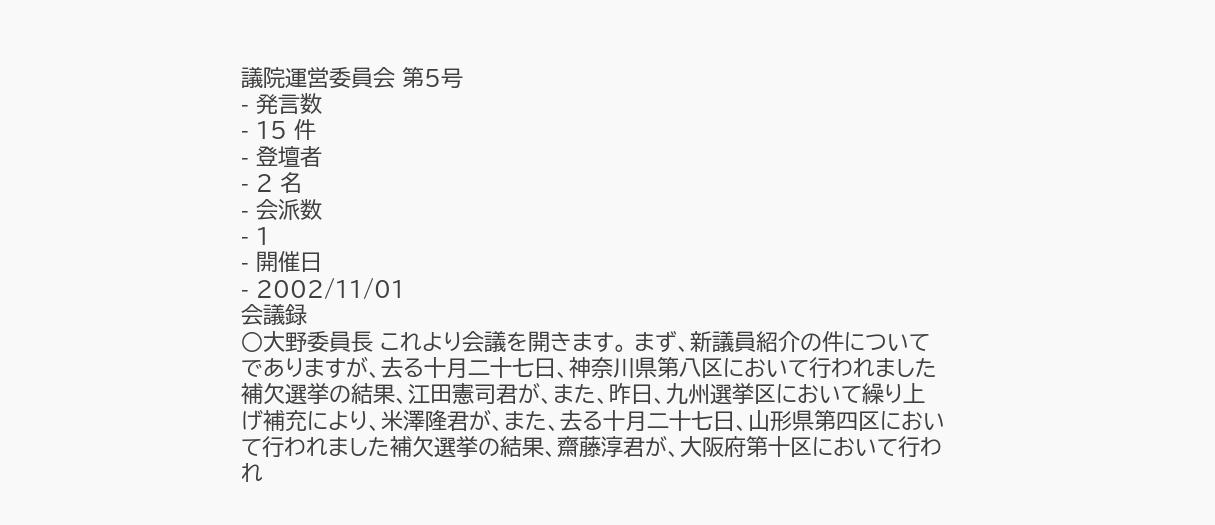議院運営委員会 第5号
- 発言数
- 15 件
- 登壇者
- 2 名
- 会派数
- 1
- 開催日
- 2002/11/01
会議録
○大野委員長 これより会議を開きます。 まず、新議員紹介の件についてでありますが、去る十月二十七日、神奈川県第八区において行われました補欠選挙の結果、江田憲司君が、また、昨日、九州選挙区において繰り上げ補充により、米澤隆君が、また、去る十月二十七日、山形県第四区において行われました補欠選挙の結果、齋藤淳君が、大阪府第十区において行われ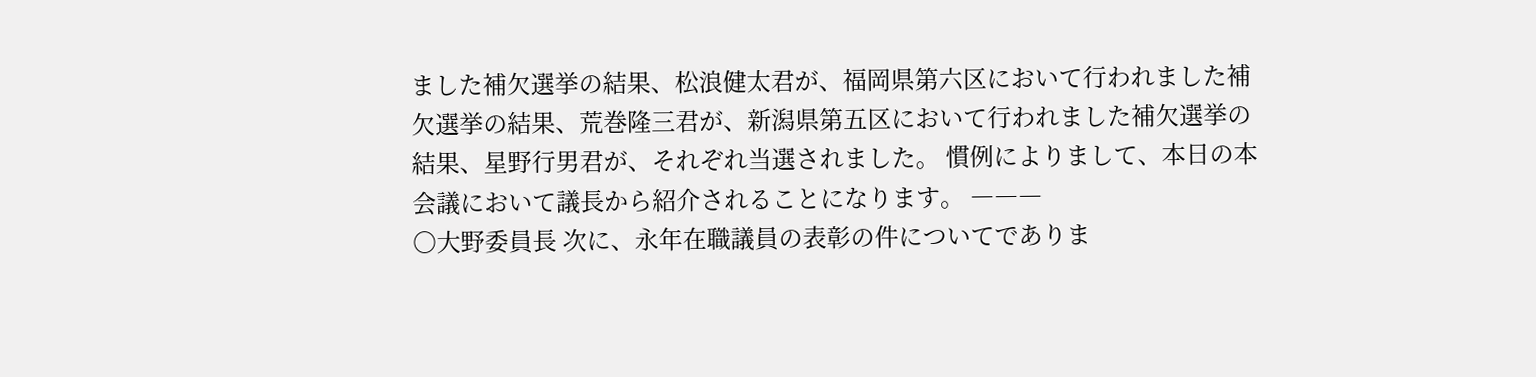ました補欠選挙の結果、松浪健太君が、福岡県第六区において行われました補欠選挙の結果、荒巻隆三君が、新潟県第五区において行われました補欠選挙の結果、星野行男君が、それぞれ当選されました。 慣例によりまして、本日の本会議において議長から紹介されることになります。 ―――
○大野委員長 次に、永年在職議員の表彰の件についてでありま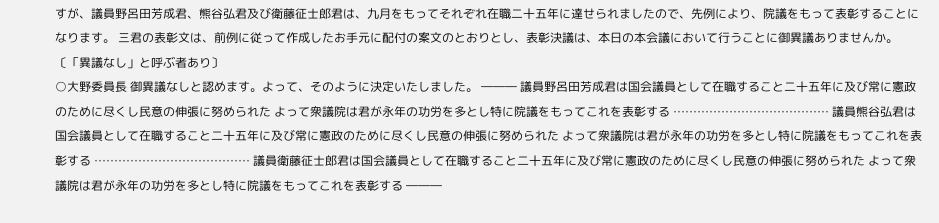すが、議員野呂田芳成君、熊谷弘君及び衛藤征士郎君は、九月をもってそれぞれ在職二十五年に達せられましたので、先例により、院議をもって表彰することになります。 三君の表彰文は、前例に従って作成したお手元に配付の案文のとおりとし、表彰決議は、本日の本会議において行うことに御異議ありませんか。 〔「異議なし」と呼ぶ者あり〕
○大野委員長 御異議なしと認めます。よって、そのように決定いたしました。 ――― 議員野呂田芳成君は国会議員として在職すること二十五年に及び常に憲政のために尽くし民意の伸張に努められた よって衆議院は君が永年の功労を多とし特に院議をもってこれを表彰する ………………………………… 議員熊谷弘君は国会議員として在職すること二十五年に及び常に憲政のために尽くし民意の伸張に努められた よって衆議院は君が永年の功労を多とし特に院議をもってこれを表彰する ………………………………… 議員衛藤征士郎君は国会議員として在職すること二十五年に及び常に憲政のために尽くし民意の伸張に努められた よって衆議院は君が永年の功労を多とし特に院議をもってこれを表彰する ―――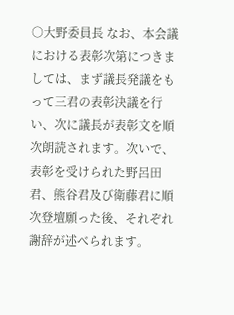○大野委員長 なお、本会議における表彰次第につきましては、まず議長発議をもって三君の表彰決議を行い、次に議長が表彰文を順次朗読されます。次いで、表彰を受けられた野呂田君、熊谷君及び衛藤君に順次登壇願った後、それぞれ謝辞が述べられます。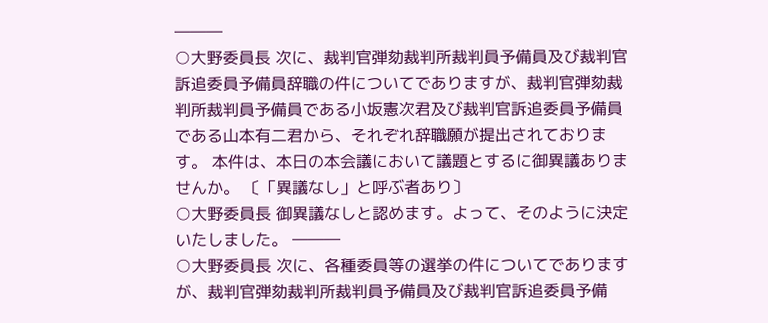―――
○大野委員長 次に、裁判官弾劾裁判所裁判員予備員及び裁判官訴追委員予備員辞職の件についてでありますが、裁判官弾劾裁判所裁判員予備員である小坂憲次君及び裁判官訴追委員予備員である山本有二君から、それぞれ辞職願が提出されております。 本件は、本日の本会議において議題とするに御異議ありませんか。 〔「異議なし」と呼ぶ者あり〕
○大野委員長 御異議なしと認めます。よって、そのように決定いたしました。 ―――
○大野委員長 次に、各種委員等の選挙の件についてでありますが、裁判官弾劾裁判所裁判員予備員及び裁判官訴追委員予備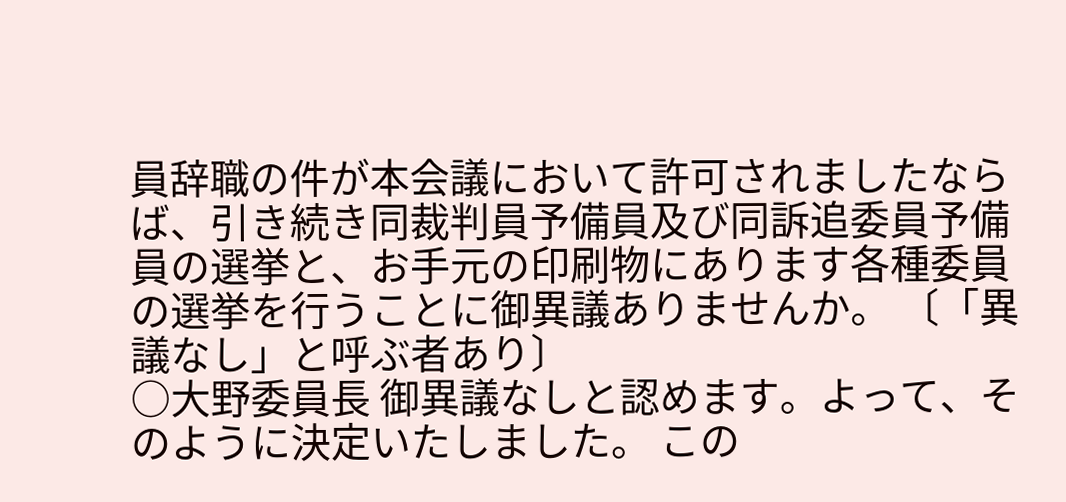員辞職の件が本会議において許可されましたならば、引き続き同裁判員予備員及び同訴追委員予備員の選挙と、お手元の印刷物にあります各種委員の選挙を行うことに御異議ありませんか。 〔「異議なし」と呼ぶ者あり〕
○大野委員長 御異議なしと認めます。よって、そのように決定いたしました。 この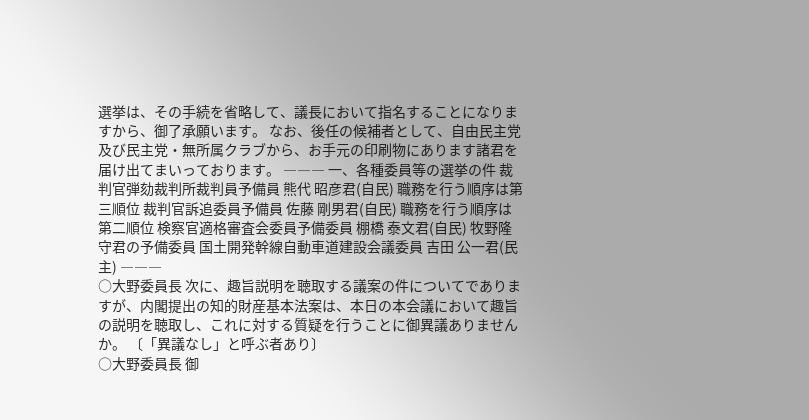選挙は、その手続を省略して、議長において指名することになりますから、御了承願います。 なお、後任の候補者として、自由民主党及び民主党・無所属クラブから、お手元の印刷物にあります諸君を届け出てまいっております。 ――― 一、各種委員等の選挙の件 裁判官弾劾裁判所裁判員予備員 熊代 昭彦君(自民) 職務を行う順序は第三順位 裁判官訴追委員予備員 佐藤 剛男君(自民) 職務を行う順序は第二順位 検察官適格審査会委員予備委員 棚橋 泰文君(自民) 牧野隆守君の予備委員 国土開発幹線自動車道建設会議委員 吉田 公一君(民主) ―――
○大野委員長 次に、趣旨説明を聴取する議案の件についてでありますが、内閣提出の知的財産基本法案は、本日の本会議において趣旨の説明を聴取し、これに対する質疑を行うことに御異議ありませんか。 〔「異議なし」と呼ぶ者あり〕
○大野委員長 御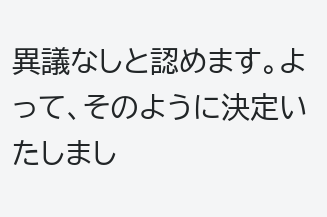異議なしと認めます。よって、そのように決定いたしまし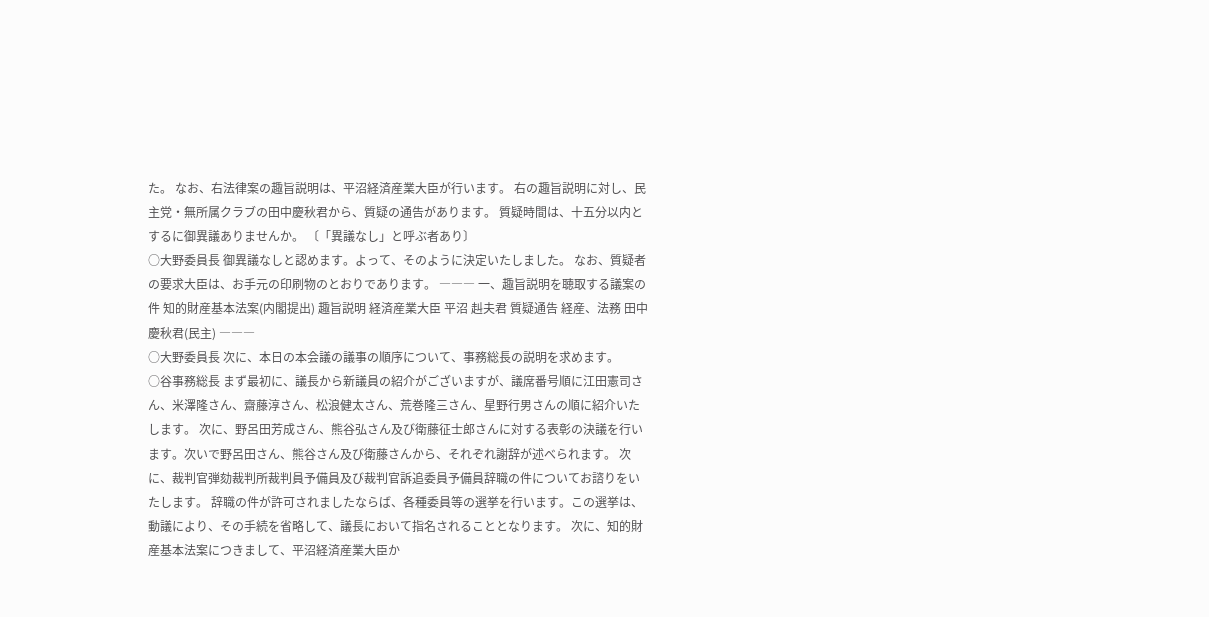た。 なお、右法律案の趣旨説明は、平沼経済産業大臣が行います。 右の趣旨説明に対し、民主党・無所属クラブの田中慶秋君から、質疑の通告があります。 質疑時間は、十五分以内とするに御異議ありませんか。 〔「異議なし」と呼ぶ者あり〕
○大野委員長 御異議なしと認めます。よって、そのように決定いたしました。 なお、質疑者の要求大臣は、お手元の印刷物のとおりであります。 ――― 一、趣旨説明を聴取する議案の件 知的財産基本法案(内閣提出) 趣旨説明 経済産業大臣 平沼 赳夫君 質疑通告 経産、法務 田中 慶秋君(民主) ―――
○大野委員長 次に、本日の本会議の議事の順序について、事務総長の説明を求めます。
○谷事務総長 まず最初に、議長から新議員の紹介がございますが、議席番号順に江田憲司さん、米澤隆さん、齋藤淳さん、松浪健太さん、荒巻隆三さん、星野行男さんの順に紹介いたします。 次に、野呂田芳成さん、熊谷弘さん及び衛藤征士郎さんに対する表彰の決議を行います。次いで野呂田さん、熊谷さん及び衛藤さんから、それぞれ謝辞が述べられます。 次に、裁判官弾劾裁判所裁判員予備員及び裁判官訴追委員予備員辞職の件についてお諮りをいたします。 辞職の件が許可されましたならば、各種委員等の選挙を行います。この選挙は、動議により、その手続を省略して、議長において指名されることとなります。 次に、知的財産基本法案につきまして、平沼経済産業大臣か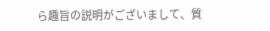ら趣旨の説明がございまして、質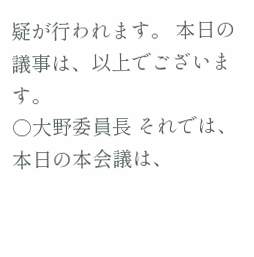疑が行われます。 本日の議事は、以上でございます。
○大野委員長 それでは、本日の本会議は、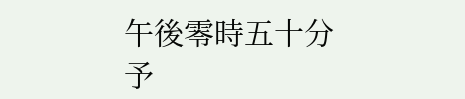午後零時五十分予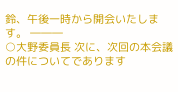鈴、午後一時から開会いたします。 ―――
○大野委員長 次に、次回の本会議の件についてであります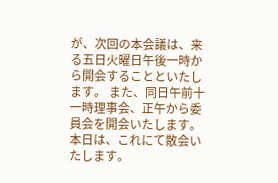が、次回の本会議は、来る五日火曜日午後一時から開会することといたします。 また、同日午前十一時理事会、正午から委員会を開会いたします。 本日は、これにて散会いたします。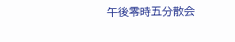午後零時五分散会